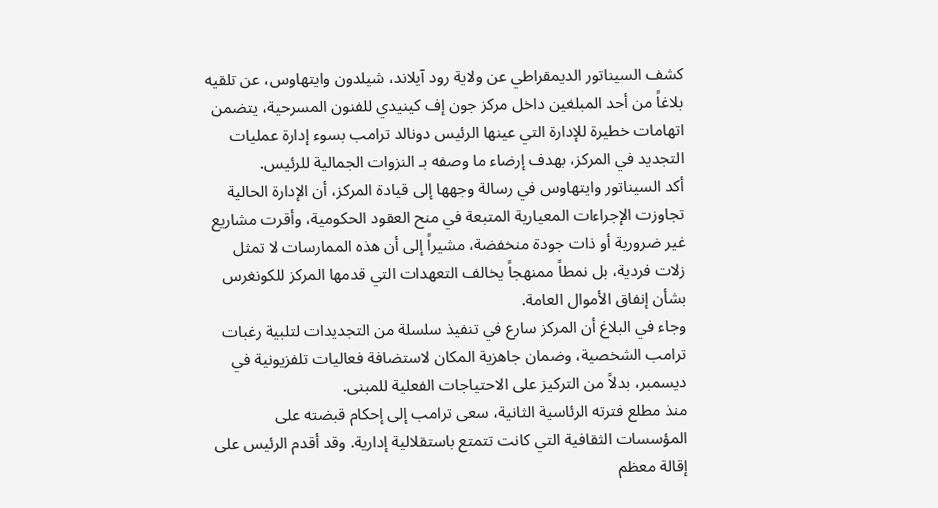كشف السيناتور الديمقراطي عن ولاية رود آيلاند، شيلدون وايتهاوس، عن تلقيه بلاغاً من أحد المبلغين داخل مركز جون إف كينيدي للفنون المسرحية، يتضمن اتهامات خطيرة للإدارة التي عينها الرئيس دونالد ترامب بسوء إدارة عمليات التجديد في المركز، بهدف إرضاء ما وصفه بـ النزوات الجمالية للرئيس.
أكد السيناتور وايتهاوس في رسالة وجهها إلى قيادة المركز، أن الإدارة الحالية تجاوزت الإجراءات المعيارية المتبعة في منح العقود الحكومية، وأقرت مشاريع غير ضرورية أو ذات جودة منخفضة، مشيراً إلى أن هذه الممارسات لا تمثل زلات فردية، بل نمطاً ممنهجاً يخالف التعهدات التي قدمها المركز للكونغرس بشأن إنفاق الأموال العامة.
وجاء في البلاغ أن المركز سارع في تنفيذ سلسلة من التجديدات لتلبية رغبات ترامب الشخصية، وضمان جاهزية المكان لاستضافة فعاليات تلفزيونية في ديسمبر، بدلاً من التركيز على الاحتياجات الفعلية للمبنى.
منذ مطلع فترته الرئاسية الثانية، سعى ترامب إلى إحكام قبضته على المؤسسات الثقافية التي كانت تتمتع باستقلالية إدارية. وقد أقدم الرئيس على إقالة معظم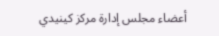أعضاء مجلس إدارة مركز كينيدي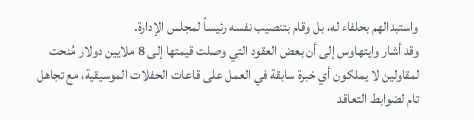واستبدالهم بحلفاء له، بل وقام بتنصيب نفسه رئيساً لمجلس الإدارة.
وقد أشار وايتهاوس إلى أن بعض العقود التي وصلت قيمتها إلى 8 ملايين دولار مُنحت لمقاولين لا يملكون أي خبرة سابقة في العمل على قاعات الحفلات الموسيقية، مع تجاهل تام لضوابط التعاقد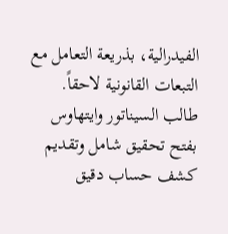الفيدرالية، بذريعة التعامل مع التبعات القانونية لاحقاً.
طالب السيناتور وايتهاوس بفتح تحقيق شامل وتقديم كشف حساب دقيق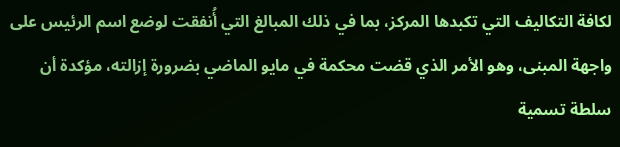لكافة التكاليف التي تكبدها المركز، بما في ذلك المبالغ التي أُنفقت لوضع اسم الرئيس على واجهة المبنى، وهو الأمر الذي قضت محكمة في مايو الماضي بضرورة إزالته، مؤكدة أن سلطة تسمية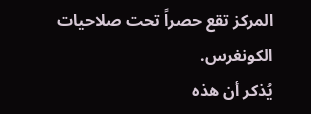المركز تقع حصراً تحت صلاحيات الكونغرس.
يُذكر أن هذه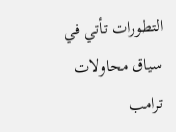التطورات تأتي في سياق محاولات ترامب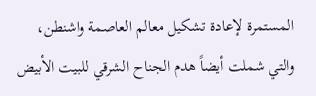المستمرة لإعادة تشكيل معالم العاصمة واشنطن، والتي شملت أيضاً هدم الجناح الشرقي للبيت الأبيض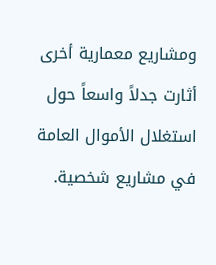ومشاريع معمارية أخرى أثارت جدلاً واسعاً حول استغلال الأموال العامة في مشاريع شخصية.